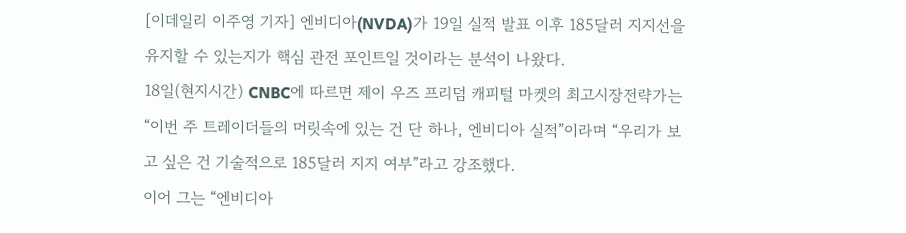[이데일리 이주영 기자] 엔비디아(NVDA)가 19일 실적 발표 이후 185달러 지지선을 유지할 수 있는지가 핵심 관전 포인트일 것이라는 분석이 나왔다.
18일(현지시간) CNBC에 따르면 제이 우즈 프리덤 캐피털 마켓의 최고시장전략가는 “이번 주 트레이더들의 머릿속에 있는 건 단 하나, 엔비디아 실적”이라며 “우리가 보고 싶은 건 기술적으로 185달러 지지 여부”라고 강조했다.
이어 그는 “엔비디아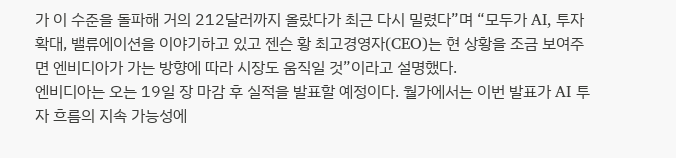가 이 수준을 돌파해 거의 212달러까지 올랐다가 최근 다시 밀렸다”며 “모두가 AI, 투자 확대, 밸류에이션을 이야기하고 있고 젠슨 황 최고경영자(CEO)는 현 상황을 조금 보여주면 엔비디아가 가는 방향에 따라 시장도 움직일 것”이라고 설명했다.
엔비디아는 오는 19일 장 마감 후 실적을 발표할 예정이다. 월가에서는 이번 발표가 AI 투자 흐름의 지속 가능성에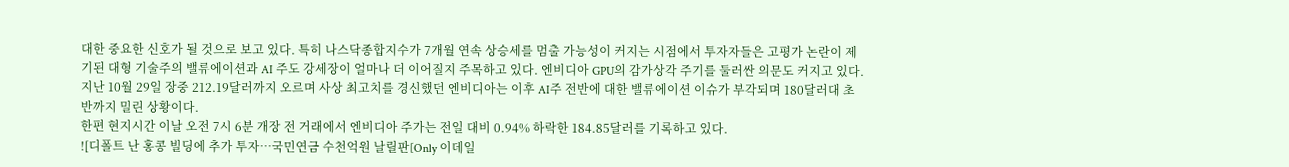대한 중요한 신호가 될 것으로 보고 있다. 특히 나스닥종합지수가 7개월 연속 상승세를 멈출 가능성이 커지는 시점에서 투자자들은 고평가 논란이 제기된 대형 기술주의 밸류에이션과 AI 주도 강세장이 얼마나 더 이어질지 주목하고 있다. 엔비디아 GPU의 감가상각 주기를 둘러싼 의문도 커지고 있다.
지난 10월 29일 장중 212.19달러까지 오르며 사상 최고치를 경신했던 엔비디아는 이후 AI주 전반에 대한 밸류에이션 이슈가 부각되며 180달러대 초반까지 밀린 상황이다.
한편 현지시간 이날 오전 7시 6분 개장 전 거래에서 엔비디아 주가는 전일 대비 0.94% 하락한 184.85달러를 기록하고 있다.
![디폴트 난 홍콩 빌딩에 추가 투자…국민연금 수천억원 날릴판[Only 이데일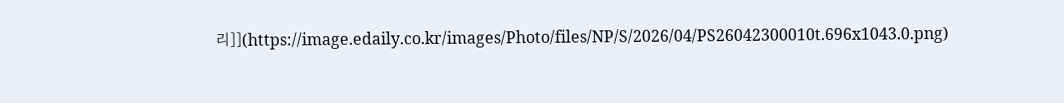리]](https://image.edaily.co.kr/images/Photo/files/NP/S/2026/04/PS26042300010t.696x1043.0.png)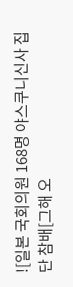![일본 국회의원 168명 야스쿠니신사 집단 참배[그해 오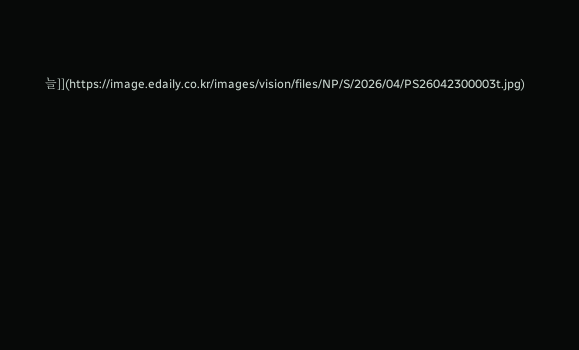늘]](https://image.edaily.co.kr/images/vision/files/NP/S/2026/04/PS26042300003t.jpg)